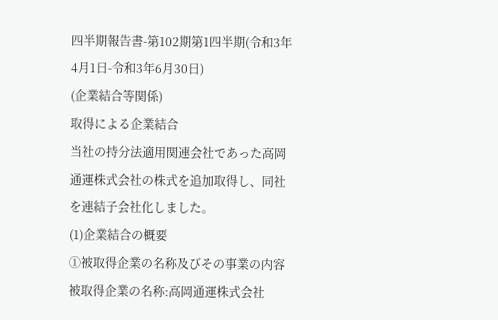四半期報告書-第102期第1四半期(令和3年4月1日-令和3年6月30日)
(企業結合等関係)
取得による企業結合
当社の持分法適用関連会社であった高岡通運株式会社の株式を追加取得し、同社を連結子会社化しました。
(1)企業結合の概要
①被取得企業の名称及びその事業の内容
被取得企業の名称:高岡通運株式会社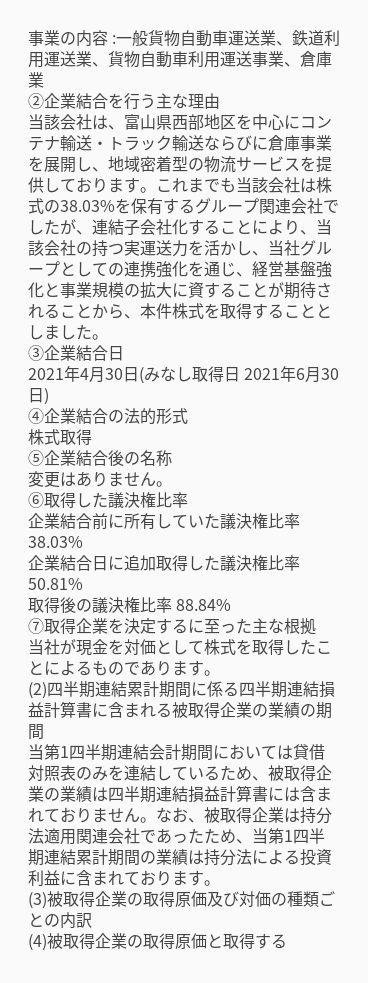事業の内容 :一般貨物自動車運送業、鉄道利用運送業、貨物自動車利用運送事業、倉庫業
②企業結合を行う主な理由
当該会社は、富山県西部地区を中心にコンテナ輸送・トラック輸送ならびに倉庫事業を展開し、地域密着型の物流サービスを提供しております。これまでも当該会社は株式の38.03%を保有するグループ関連会社でしたが、連結子会社化することにより、当該会社の持つ実運送力を活かし、当社グループとしての連携強化を通じ、経営基盤強化と事業規模の拡大に資することが期待されることから、本件株式を取得することとしました。
③企業結合日
2021年4月30日(みなし取得日 2021年6月30日)
④企業結合の法的形式
株式取得
⑤企業結合後の名称
変更はありません。
⑥取得した議決権比率
企業結合前に所有していた議決権比率 38.03%
企業結合日に追加取得した議決権比率 50.81%
取得後の議決権比率 88.84%
⑦取得企業を決定するに至った主な根拠
当社が現金を対価として株式を取得したことによるものであります。
(2)四半期連結累計期間に係る四半期連結損益計算書に含まれる被取得企業の業績の期間
当第1四半期連結会計期間においては貸借対照表のみを連結しているため、被取得企業の業績は四半期連結損益計算書には含まれておりません。なお、被取得企業は持分法適用関連会社であったため、当第1四半期連結累計期間の業績は持分法による投資利益に含まれております。
(3)被取得企業の取得原価及び対価の種類ごとの内訳
(4)被取得企業の取得原価と取得する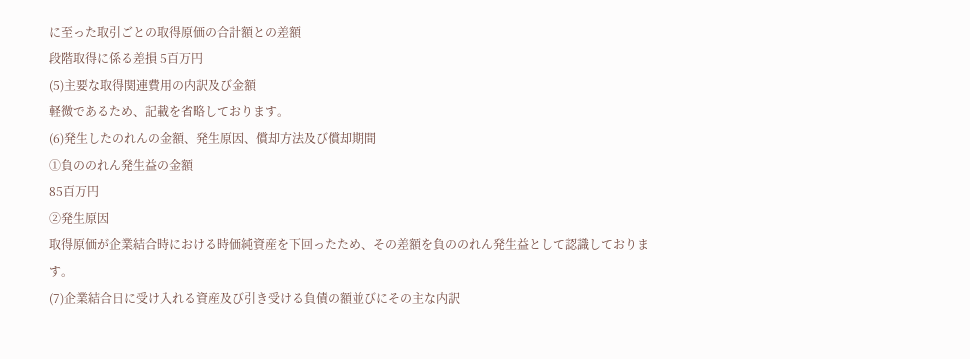に至った取引ごとの取得原価の合計額との差額
段階取得に係る差損 5百万円
(5)主要な取得関連費用の内訳及び金額
軽微であるため、記載を省略しております。
(6)発生したのれんの金額、発生原因、償却方法及び償却期間
①負ののれん発生益の金額
85百万円
②発生原因
取得原価が企業結合時における時価純資産を下回ったため、その差額を負ののれん発生益として認識しております。
(7)企業結合日に受け入れる資産及び引き受ける負債の額並びにその主な内訳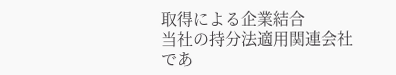取得による企業結合
当社の持分法適用関連会社であ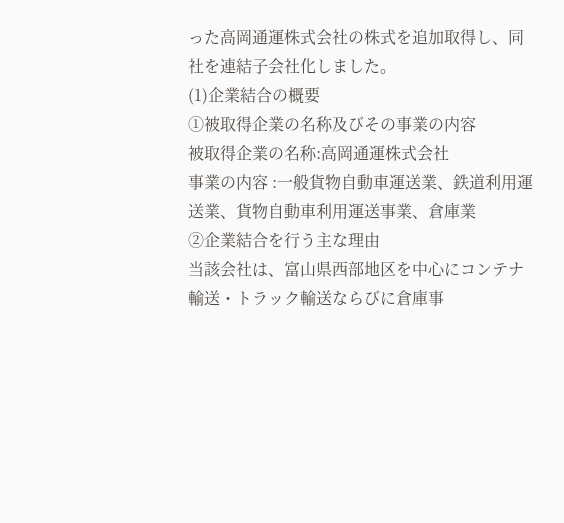った高岡通運株式会社の株式を追加取得し、同社を連結子会社化しました。
(1)企業結合の概要
①被取得企業の名称及びその事業の内容
被取得企業の名称:高岡通運株式会社
事業の内容 :一般貨物自動車運送業、鉄道利用運送業、貨物自動車利用運送事業、倉庫業
②企業結合を行う主な理由
当該会社は、富山県西部地区を中心にコンテナ輸送・トラック輸送ならびに倉庫事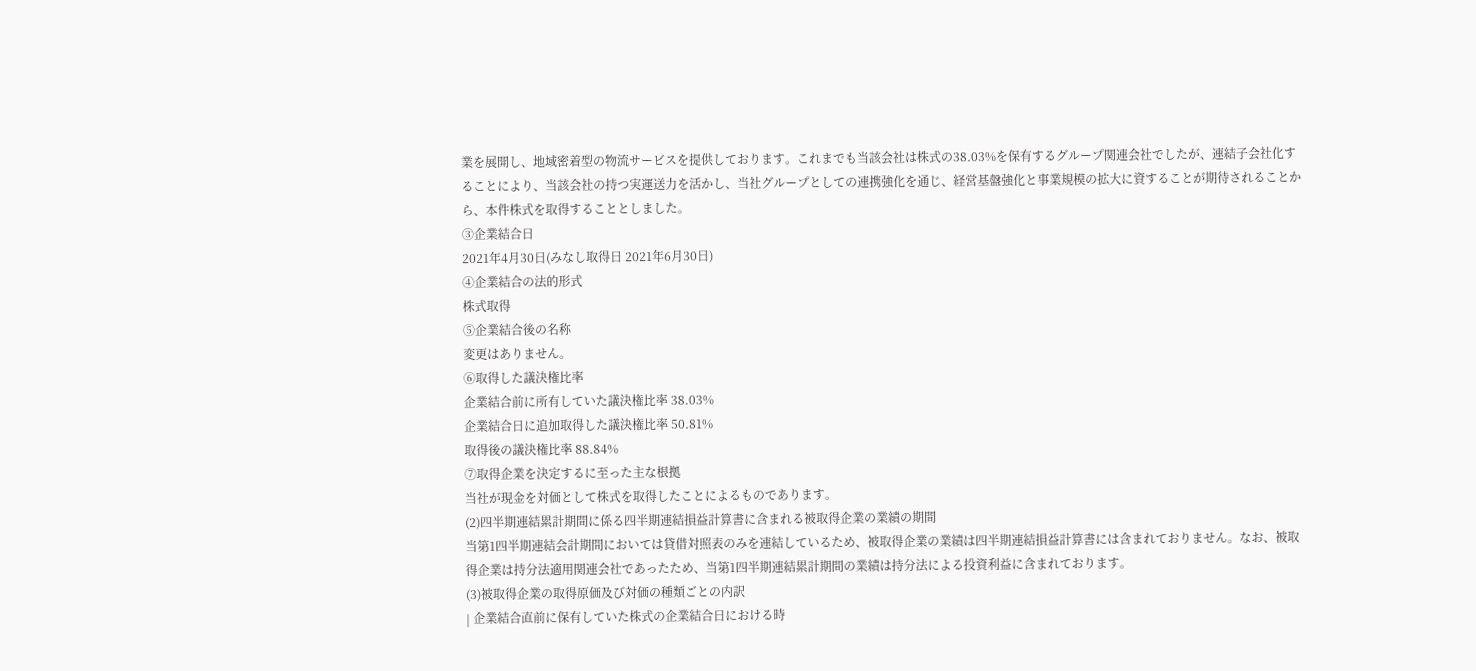業を展開し、地域密着型の物流サービスを提供しております。これまでも当該会社は株式の38.03%を保有するグループ関連会社でしたが、連結子会社化することにより、当該会社の持つ実運送力を活かし、当社グループとしての連携強化を通じ、経営基盤強化と事業規模の拡大に資することが期待されることから、本件株式を取得することとしました。
③企業結合日
2021年4月30日(みなし取得日 2021年6月30日)
④企業結合の法的形式
株式取得
⑤企業結合後の名称
変更はありません。
⑥取得した議決権比率
企業結合前に所有していた議決権比率 38.03%
企業結合日に追加取得した議決権比率 50.81%
取得後の議決権比率 88.84%
⑦取得企業を決定するに至った主な根拠
当社が現金を対価として株式を取得したことによるものであります。
(2)四半期連結累計期間に係る四半期連結損益計算書に含まれる被取得企業の業績の期間
当第1四半期連結会計期間においては貸借対照表のみを連結しているため、被取得企業の業績は四半期連結損益計算書には含まれておりません。なお、被取得企業は持分法適用関連会社であったため、当第1四半期連結累計期間の業績は持分法による投資利益に含まれております。
(3)被取得企業の取得原価及び対価の種類ごとの内訳
| 企業結合直前に保有していた株式の企業結合日における時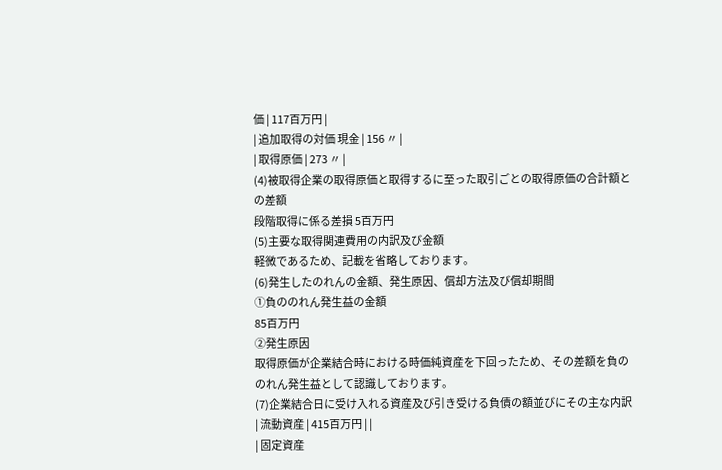価 | 117百万円 |
| 追加取得の対価 現金 | 156 〃 |
| 取得原価 | 273 〃 |
(4)被取得企業の取得原価と取得するに至った取引ごとの取得原価の合計額との差額
段階取得に係る差損 5百万円
(5)主要な取得関連費用の内訳及び金額
軽微であるため、記載を省略しております。
(6)発生したのれんの金額、発生原因、償却方法及び償却期間
①負ののれん発生益の金額
85百万円
②発生原因
取得原価が企業結合時における時価純資産を下回ったため、その差額を負ののれん発生益として認識しております。
(7)企業結合日に受け入れる資産及び引き受ける負債の額並びにその主な内訳
| 流動資産 | 415百万円 | |
| 固定資産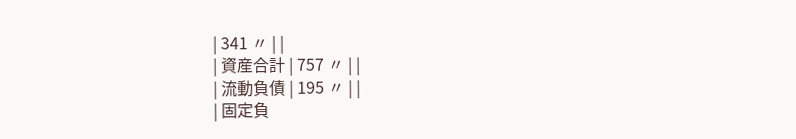| 341 〃 | |
| 資産合計 | 757 〃 | |
| 流動負債 | 195 〃 | |
| 固定負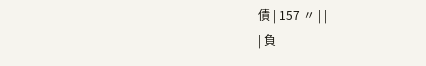債 | 157 〃 | |
| 負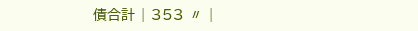債合計 | 353 〃 |